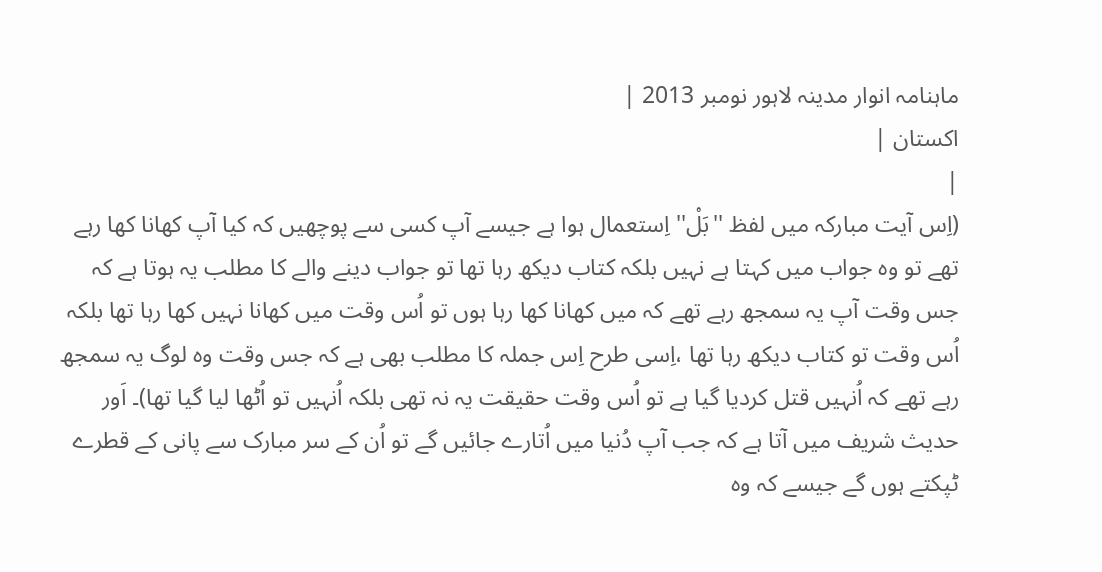ماہنامہ انوار مدینہ لاہور نومبر 2013 |
اكستان |
|
(اِس آیت مبارکہ میں لفظ ''بَلْ'' اِستعمال ہوا ہے جیسے آپ کسی سے پوچھیں کہ کیا آپ کھانا کھا رہے تھے تو وہ جواب میں کہتا ہے نہیں بلکہ کتاب دیکھ رہا تھا تو جواب دینے والے کا مطلب یہ ہوتا ہے کہ جس وقت آپ یہ سمجھ رہے تھے کہ میں کھانا کھا رہا ہوں تو اُس وقت میں کھانا نہیں کھا رہا تھا بلکہ اُس وقت تو کتاب دیکھ رہا تھا ،اِسی طرح اِس جملہ کا مطلب بھی ہے کہ جس وقت وہ لوگ یہ سمجھ رہے تھے کہ اُنہیں قتل کردیا گیا ہے تو اُس وقت حقیقت یہ نہ تھی بلکہ اُنہیں تو اُٹھا لیا گیا تھا)۔ اَور حدیث شریف میں آتا ہے کہ جب آپ دُنیا میں اُتارے جائیں گے تو اُن کے سر مبارک سے پانی کے قطرے ٹپکتے ہوں گے جیسے کہ وہ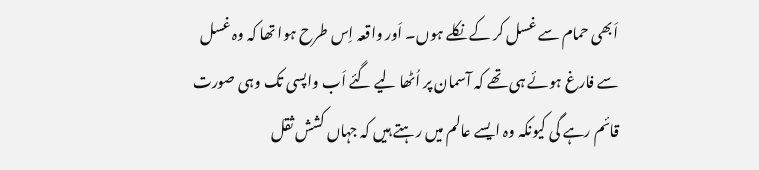اَبھی حمام سے غسل کر کے نکلے ہوں۔ اَور واقعہ اِس طرح ہوا تھا کہ وہ غسل سے فارغ ہوئے ہی تھے کہ آسمان پر اُٹھا لیے گئے اَب واپسی تک وہی صورت قائم رہے گی کیونکہ وہ ایسے عالم میں رہتے ہیں کہ جہاں کشش ثقل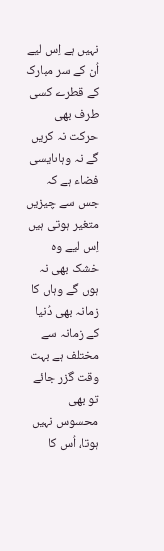نہیں ہے اِس لیے اُن کے سر مبارک کے قطرے کسی طرف بھی حرکت نہ کریں گے نہ وہاںایسی فضاء ہے کہ جس سے چیزیں متغیر ہوتی ہیں اِس لیے وہ خشک بھی نہ ہوں گے وہاں کا زمانہ بھی دُنیا کے زمانہ سے مختلف ہے بہت وقت گزر جائے تو بھی محسوس نہیں ہوتا، اُس کا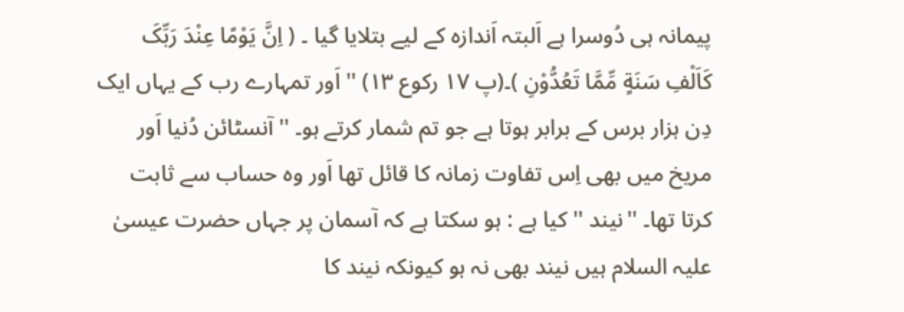پیمانہ ہی دُوسرا ہے اَلبتہ اَندازہ کے لیے بتلایا گیا ۔ ( اِنَّ یَوْمًا عِنْدَ رَبِّکَ کَاَلْفِ سَنَةٍ مِّمَّا تَعُدُّوْنِ )۔(پ ١٧ رکوع ١٣) '' اَور تمہارے رب کے یہاں ایک دِن ہزار برس کے برابر ہوتا ہے جو تم شمار کرتے ہو۔ '' آنسٹائن دُنیا اَور مریخ میں بھی اِس تفاوت زمانہ کا قائل تھا اَور وہ حساب سے ثابت کرتا تھا۔ ''نیند ''کیا ہے : ہو سکتا ہے کہ آسمان پر جہاں حضرت عیسیٰ علیہ السلام ہیں نیند بھی نہ ہو کیونکہ نیند کا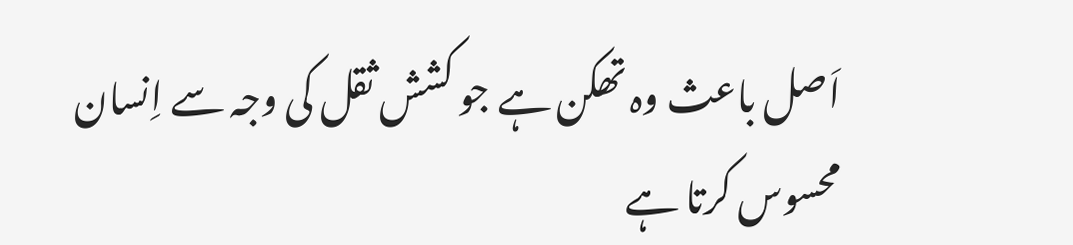اَصل باعث وہ تھکن ہے جو کشش ثقل کی وجہ سے اِنسان محسوس کرتا ہے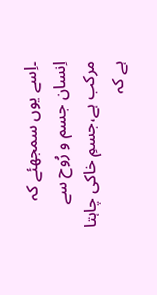۔اِسے یوں سمجھئے کہ اِنسان جسم و رُوح سے مرکب ہے،جسمِ خاکی چاہتا ہے کہ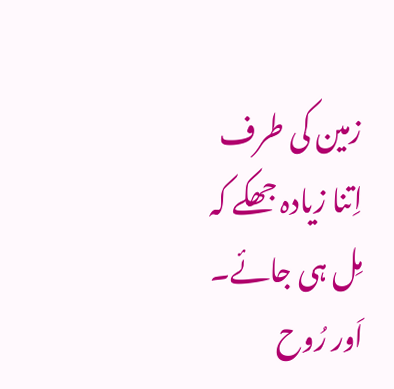زمین کی طرف اِتنا زیادہ جھکے کہ مِل ہی جائے۔ اَور رُوح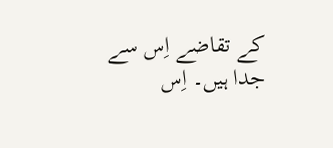کے تقاضے اِس سے جدا ہیں۔ اِس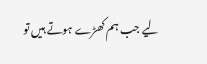لیے جب ہم کھڑے ہوتے ہیں تو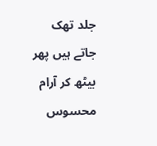جلد تھک جاتے ہیں پھر بیٹھ کر آرام محسوس